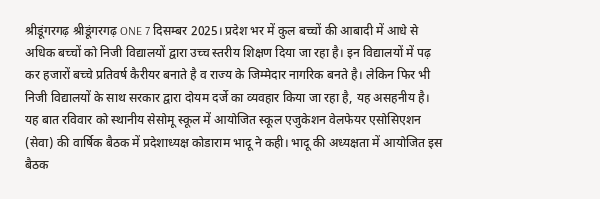श्रीडूंगरगढ़ श्रीडूंगरगढ़ ONE 7 दिसम्बर 2025। प्रदेश भर में कुल बच्चों की आबादी में आधे से अधिक बच्चों को निजी विद्यालयों द्वारा उच्च स्तरीय शिक्षण दिया जा रहा है। इन विद्यालयों में पढ़ कर हजारों बच्चे प्रतिवर्ष कैरीयर बनाते है व राज्य के जिम्मेदार नागरिक बनते है। लेकिन फिर भी निजी विद्यालयों के साथ सरकार द्वारा दोयम दर्जे का व्यवहार किया जा रहा है, यह असहनीय है। यह बात रविवार को स्थानीय सेसोमू स्कूल में आयोजित स्कूल एजुकेशन वेलफेयर एसोसिएशन (सेवा) की वार्षिक बैठक में प्रदेशाध्यक्ष कोडाराम भादू ने कही। भादू की अध्यक्षता में आयोजित इस बैठक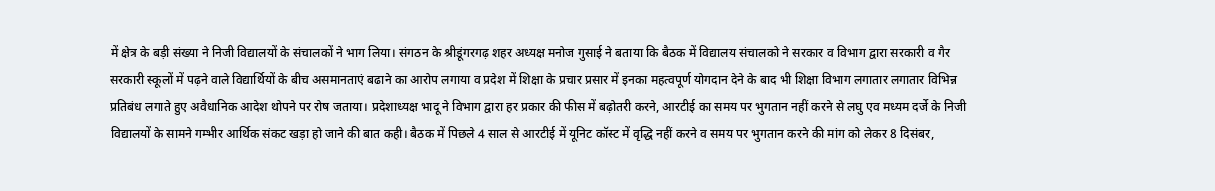में क्षेत्र के बड़ी संख्या ने निजी विद्यालयों के संचालकों ने भाग लिया। संगठन के श्रीडूंगरगढ़ शहर अध्यक्ष मनोज गुसाई ने बताया कि बैठक में विद्यालय संचालको ने सरकार व विभाग द्वारा सरकारी व गैर सरकारी स्कूलों में पढ़ने वाले विद्यार्थियों के बीच असमानताएं बढाने का आरोप लगाया व प्रदेश में शिक्षा के प्रचार प्रसार में इनका महत्वपूर्ण योगदान देने के बाद भी शिक्षा विभाग लगातार लगातार विभिन्न प्रतिबंध लगाते हुए अवैधानिक आदेश थोपने पर रोष जताया। प्रदेशाध्यक्ष भादू ने विभाग द्वारा हर प्रकार की फीस में बढ़ोतरी करने, आरटीई का समय पर भुगतान नहीं करने से लघु एव मध्यम दर्जे के निजी विद्यालयों के सामने गम्भीर आर्थिक संकट खड़ा हो जाने की बात कही। बैठक में पिछले 4 साल से आरटीई में यूनिट कॉस्ट में वृद्धि नहीं करने व समय पर भुगतान करने की मांग को लेकर 8 दिसंबर,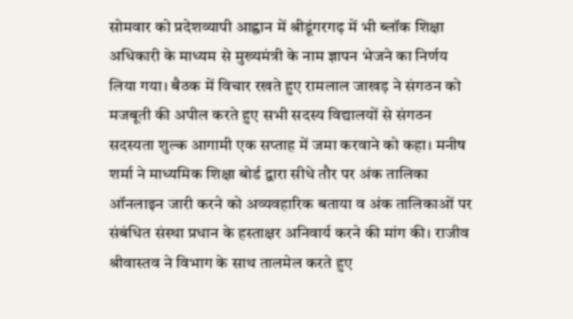सोमवार को प्रदेशव्यापी आह्वान में श्रीडूंगरगढ़ में भी ब्लॉक शिक्षा अधिकारी के माध्यम से मुख्यमंत्री के नाम ज्ञापन भेजने का निर्णय लिया गया। बैठक में विचार रखते हुए रामलाल जाखड़ ने संगठन को मजबूती की अपील करते हुए सभी सदस्य विद्यालयों से संगठन सदस्यता शुल्क आगामी एक सप्ताह में जमा करवाने को कहा। मनीष शर्मा ने माध्यमिक शिक्षा बोर्ड द्वारा सीधे तौर पर अंक तालिका ऑनलाइन जारी करने को अव्यवहारिक बताया व अंक तालिकाओं पर संबंधित संस्था प्रधान के हस्ताक्षर अनिवार्य करने की मांग की। राजीव श्रीवास्तव ने विभाग के साथ तालमेल करते हुए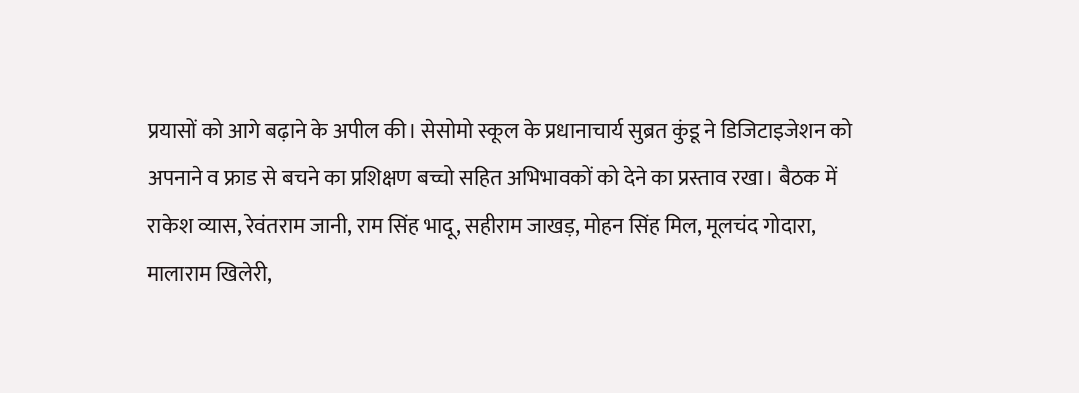प्रयासों को आगे बढ़ाने के अपील की। सेसोमो स्कूल के प्रधानाचार्य सुब्रत कुंडू ने डिजिटाइजेशन को अपनाने व फ्राड से बचने का प्रशिक्षण बच्चो सहित अभिभावकों को देने का प्रस्ताव रखा। बैठक में राकेश व्यास, रेवंतराम जानी, राम सिंह भादू, सहीराम जाखड़, मोहन सिंह मिल, मूलचंद गोदारा, मालाराम खिलेरी,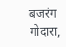बजरंग गोदारा,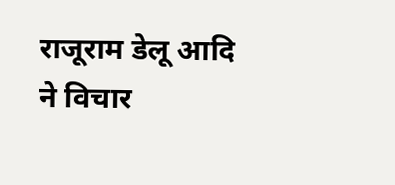राजूराम डेलू आदि ने विचार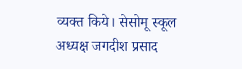व्यक्त किये। सेसोमू स्कूल अध्यक्ष जगदीश प्रसाद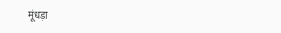मूंधड़ा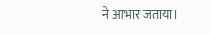ने आभार जताया।